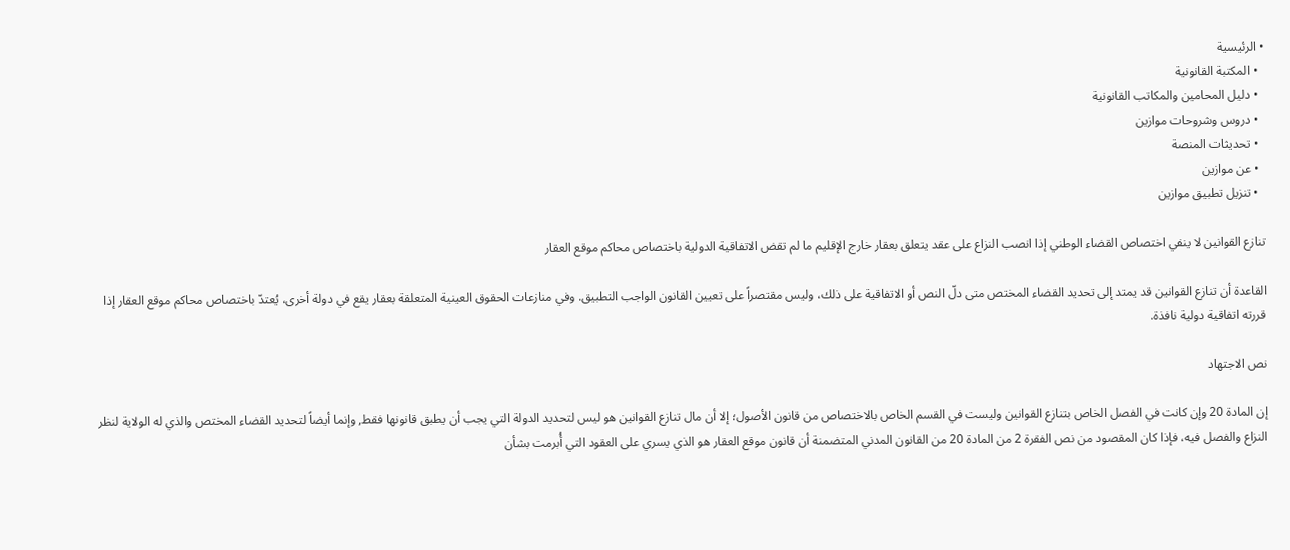• الرئيسية
  • المكتبة القانونية
  • دليل المحامين والمكاتب القانونية
  • دروس وشروحات موازين
  • تحديثات المنصة
  • عن موازين
  • تنزيل تطبيق موازين

تنازع القوانين لا ينفي اختصاص القضاء الوطني إذا انصب النزاع على عقد يتعلق بعقار خارج الإقليم ما لم تقض الاتفاقية الدولية باختصاص محاكم موقع العقار

القاعدة أن تنازع القوانين قد يمتد إلى تحديد القضاء المختص متى دلّ النص أو الاتفاقية على ذلك، وليس مقتصراً على تعيين القانون الواجب التطبيق. وفي منازعات الحقوق العينية المتعلقة بعقار يقع في دولة أخرى، يُعتدّ باختصاص محاكم موقع العقار إذا قررته اتفاقية دولية نافذة.

نص الاجتهاد

إن المادة 20 وإن كانت في الفصل الخاص بتنازع القوانين وليست في القسم الخاص بالاختصاص من قانون الأصول؛ إلا أن مال تنازع القوانين هو ليس لتحديد الدولة التي يجب أن يطبق قانونها فقط, وإنما أيضاً لتحديد القضاء المختص والذي له الولاية لنظر النزاع والفصل فيه، فإذا كان المقصود من نص الفقرة 2 من المادة 20 من القانون المدني المتضمنة أن قانون موقع العقار هو الذي يسري على العقود التي أُبرمت بشأن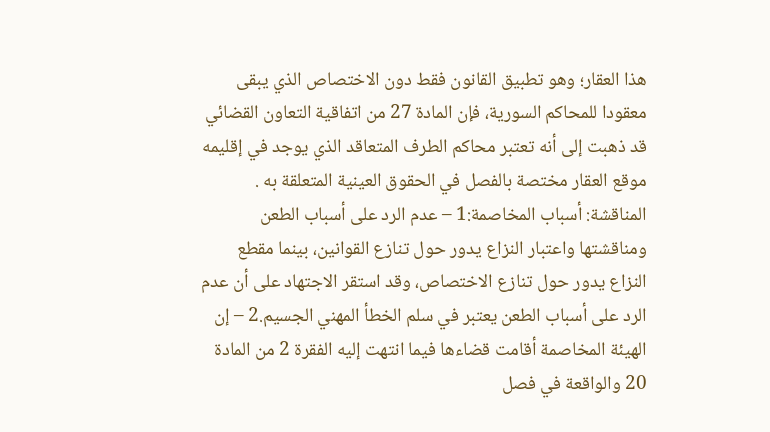هذا العقار؛ وهو تطبيق القانون فقط دون الاختصاص الذي يبقى معقودا للمحاكم السورية، فإن المادة 27 من اتفاقية التعاون القضائي قد ذهبت إلى أنه تعتبر محاكم الطرف المتعاقد الذي يوجد في إقليمه موقع العقار مختصة بالفصل في الحقوق العينية المتعلقة به . المناقشة: أسباب المخاصمة:1 – عدم الرد على أسباب الطعن ومناقشتها واعتبار النزاع يدور حول تنازع القوانين، بينما مقطع النزاع يدور حول تنازع الاختصاص، وقد استقر الاجتهاد على أن عدم الرد على أسباب الطعن يعتبر في سلم الخطأ المهني الجسيم.2 – إن الهيئة المخاصمة أقامت قضاءها فيما انتهت إليه الفقرة 2 من المادة 20 والواقعة في فصل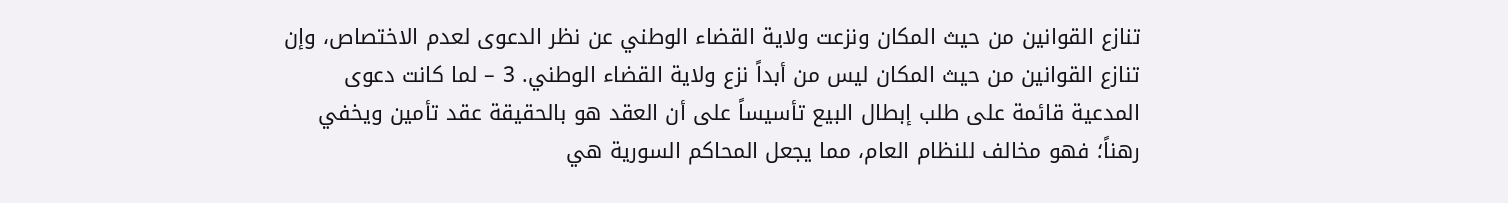تنازع القوانين من حيث المكان ونزعت ولاية القضاء الوطني عن نظر الدعوى لعدم الاختصاص، وإن تنازع القوانين من حيث المكان ليس من أبداً نزع ولاية القضاء الوطني. 3 – لما كانت دعوى المدعية قائمة على طلب إبطال البيع تأسيساً على أن العقد هو بالحقيقة عقد تأمين ويخفي رهناً؛ فهو مخالف للنظام العام، مما يجعل المحاكم السورية هي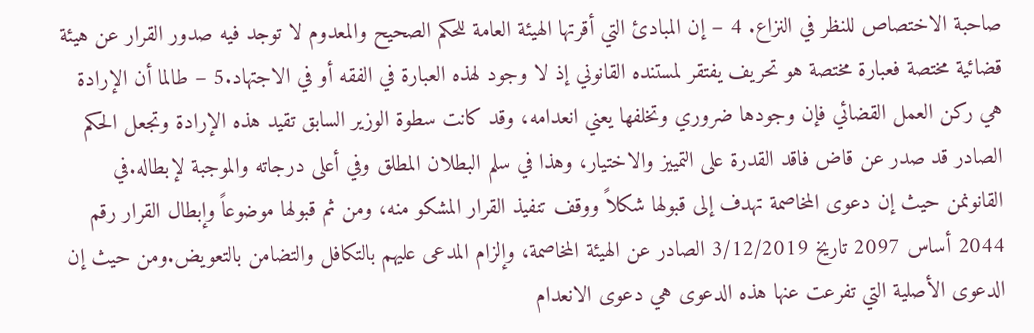صاحبة الاختصاص للنظر في النزاع. 4 – إن المبادئ التي أقرتها الهيئة العامة للحكم الصحيح والمعدوم لا توجد فيه صدور القرار عن هيئة قضائية مختصة فعبارة مختصة هو تحريف يفتقر لمستنده القانوني إذ لا وجود لهذه العبارة في الفقه أو في الاجتهاد.5 – طالما أن الإرادة هي ركن العمل القضائي فإن وجودها ضروري وتخلفها يعني انعدامه، وقد كانت سطوة الوزير السابق تقيد هذه الإرادة وتجعل الحكم الصادر قد صدر عن قاض فاقد القدرة على التمييز والاختيار، وهذا في سلم البطلان المطلق وفي أعلى درجاته والموجبة لإبطاله.في القانونمن حيث إن دعوى المخاصمة تهدف إلى قبولها شكلاً ووقف تنفيذ القرار المشكو منه، ومن ثم قبولها موضوعاً وإبطال القرار رقم 2044 أساس 2097 تاريخ 3/12/2019 الصادر عن الهيئة المخاصمة، وإلزام المدعى عليهم بالتكافل والتضامن بالتعويض.ومن حيث إن الدعوى الأصلية التي تفرعت عنها هذه الدعوى هي دعوى الانعدام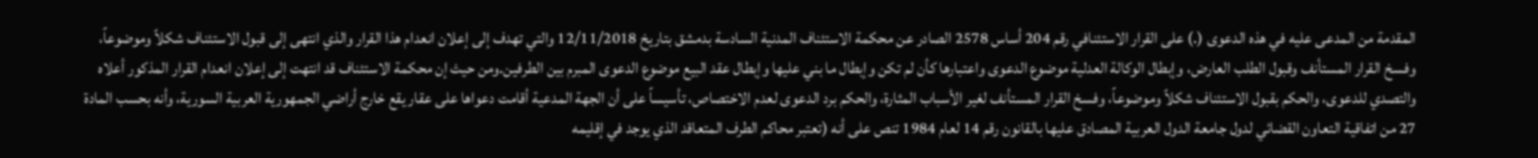المقدمة من المدعى عليه في هذه الدعوى (.) على القرار الاستئنافي رقم 204 أساس 2578 الصادر عن محكمة الاستئناف المدنية السادسة بدمشق بتاريخ 12/11/2018 والتي تهدف إلى إعلان انعدام هذا القرار والذي انتهى إلى قبول الاستئناف شكلاً وموضوعاً، وفسخ القرار المستأنف وقبول الطلب العارض، وإبطال الوكالة العدلية موضوع الدعوى واعتبارها كأن لم تكن وإبطال ما بني عليها وإبطال عقد البيع موضوع الدعوى المبرم بين الطرفين.ومن حيث إن محكمة الاستئناف قد انتهت إلى إعلان انعدام القرار المذكور أعلاه والتصدي للدعوى، والحكم بقبول الاستئناف شكلاً وموضوعاً، وفسخ القرار المستأنف لغير الأسباب المثارة، والحكم برد الدعوى لعدم الاختصاص، تأسيساً على أن الجهة المدعية أقامت دعواها على عقار يقع خارج أراضي الجمهورية العربية السورية، وأنه بحسب المادة 27 من اتفاقية التعاون القضائي لدول جامعة الدول العربية المصادق عليها بالقانون رقم 14 لعام 1984 تنص على أنه (تعتبر محاكم الطرف المتعاقد الذي يوجد في إقليمه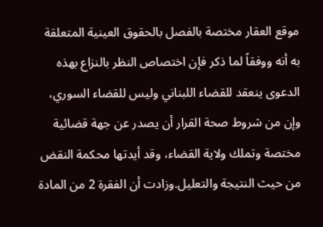موقع العقار مختصة بالفصل بالحقوق العينية المتعلقة به أنه ووفقاً لما ذكر فإن اختصاص النظر بالنزاع بهذه الدعوى ينعقد للقضاء اللبناني وليس للقضاء السوري، وإن من شروط صحة القرار أن يصدر عن جهة قضائية مختصة وتملك ولاية القضاء، وقد أيدتها محكمة النقض من حيث النتيجة والتعليل.وزادت أن الفقرة 2 من المادة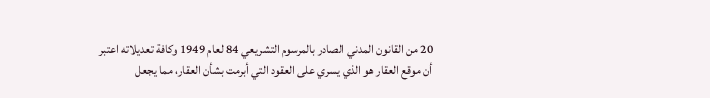20 من القانون المدني الصادر بالمرسوم التشريعي 84 لعام 1949 وكافة تعديلاته اعتبر أن موقع العقار هو الذي يسري على العقود التي أبرمت بشأن العقار، مما يجعل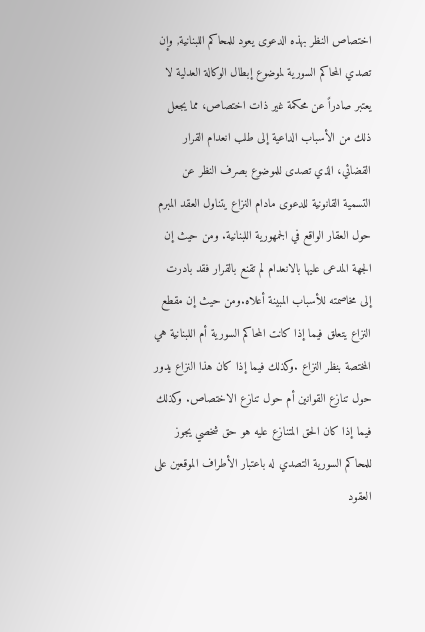اختصاص النظر بهذه الدعوى يعود للمحاكم اللبنانية, وإن تصدي المحاكم السورية لموضوع إبطال الوكالة العدلية لا يعتبر صادراً عن محكمة غير ذات اختصاص، مما يجعل ذلك من الأسباب الداعية إلى طلب انعدام القرار القضائي، الذي تصدى للموضوع بصرف النظر عن التسمية القانونية للدعوى مادام النزاع يتناول العقد المبرم حول العقار الواقع في الجمهورية اللبنانية. ومن حيث إن الجهة المدعى عليها بالانعدام لم تقنع بالقرار فقد بادرت إلى مخاصمته للأسباب المبينة أعلاه.ومن حيث إن مقطع النزاع يتعلق فيما إذا كانت المحاكم السورية أم اللبنانية هي المختصة بنظر النزاع .وكذلك فيما إذا كان هذا النزاع يدور حول تنازع القوانين أم حول تنازع الاختصاص. وكذلك فيما إذا كان الحق المتنازع عليه هو حق شخصي يجوز للمحاكم السورية التصدي له باعتبار الأطراف الموقعين على العقود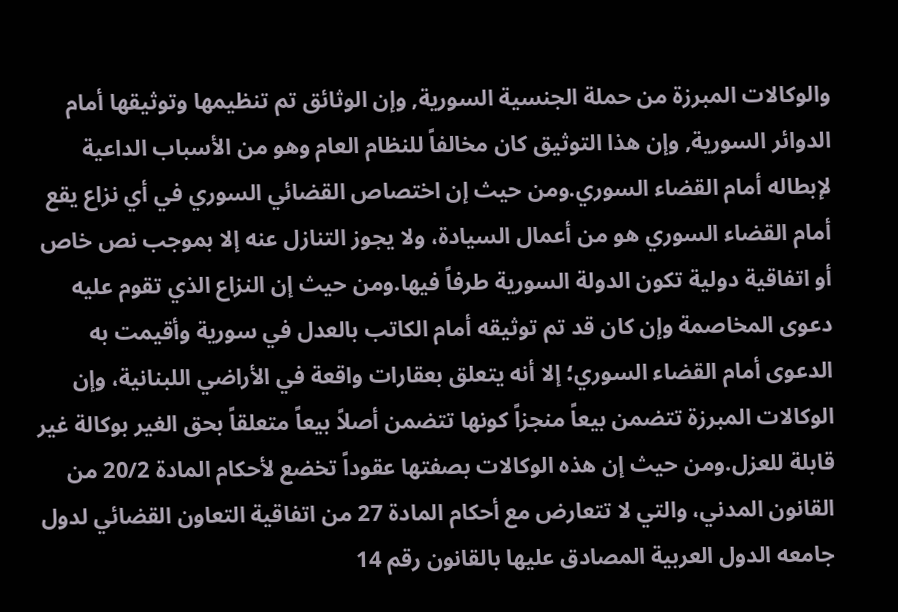والوكالات المبرزة من حملة الجنسية السورية, وإن الوثائق تم تنظيمها وتوثيقها أمام الدوائر السورية, وإن هذا التوثيق كان مخالفاً للنظام العام وهو من الأسباب الداعية لإبطاله أمام القضاء السوري.ومن حيث إن اختصاص القضائي السوري في أي نزاع يقع أمام القضاء السوري هو من أعمال السيادة، ولا يجوز التنازل عنه إلا بموجب نص خاص أو اتفاقية دولية تكون الدولة السورية طرفاً فيها.ومن حيث إن النزاع الذي تقوم عليه دعوى المخاصمة وإن كان قد تم توثيقه أمام الكاتب بالعدل في سورية وأقيمت به الدعوى أمام القضاء السوري؛ إلا أنه يتعلق بعقارات واقعة في الأراضي اللبنانية، وإن الوكالات المبرزة تتضمن بيعاً منجزاً كونها تتضمن أصلاً بيعاً متعلقاً بحق الغير بوكالة غير قابلة للعزل.ومن حيث إن هذه الوكالات بصفتها عقوداً تخضع لأحكام المادة 20/2 من القانون المدني، والتي لا تتعارض مع أحكام المادة 27 من اتفاقية التعاون القضائي لدول جامعه الدول العربية المصادق عليها بالقانون رقم 14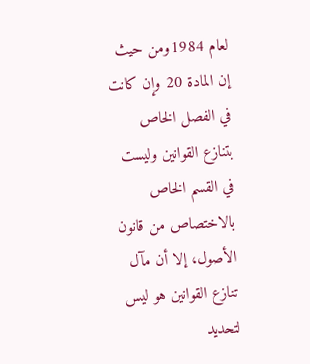لعام 1984ومن حيث إن المادة 20 وإن كانت في الفصل الخاص بتنازع القوانين وليست في القسم الخاص بالاختصاص من قانون الأصول، إلا أن مآل تنازع القوانين هو ليس لتحديد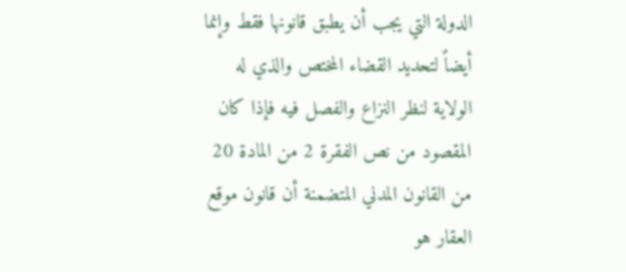الدولة التي يجب أن يطبق قانونها فقط وإنما أيضاً لتحديد القضاء المختص والذي له الولاية لنظر النزاع والفصل فيه فإذا كان المقصود من نص الفقرة 2 من المادة 20 من القانون المدني المتضمنة أن قانون موقع العقار هو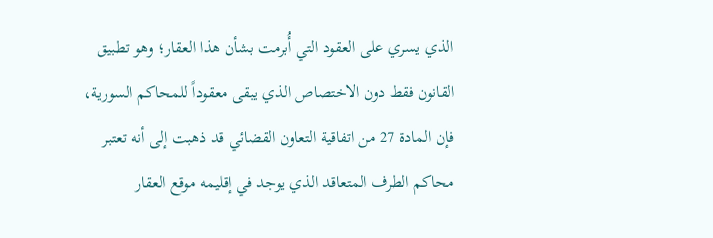الذي يسري على العقود التي أُبرمت بشأن هذا العقار؛ وهو تطبيق القانون فقط دون الاختصاص الذي يبقى معقوداً للمحاكم السورية، فإن المادة 27 من اتفاقية التعاون القضائي قد ذهبت إلى أنه تعتبر محاكم الطرف المتعاقد الذي يوجد في إقليمه موقع العقار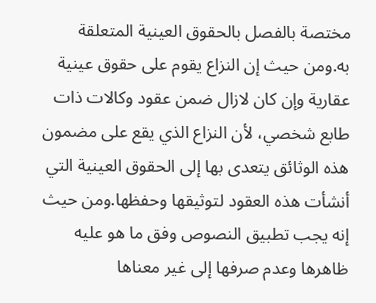مختصة بالفصل بالحقوق العينية المتعلقة به.ومن حيث إن النزاع يقوم على حقوق عينية عقارية وإن كان لازال ضمن عقود وكالات ذات طابع شخصي، لأن النزاع الذي يقع على مضمون هذه الوثائق يتعدى بها إلى الحقوق العينية التي أنشأت هذه العقود لتوثيقها وحفظها.ومن حيث إنه يجب تطبيق النصوص وفق ما هو عليه ظاهرها وعدم صرفها إلى غير معناها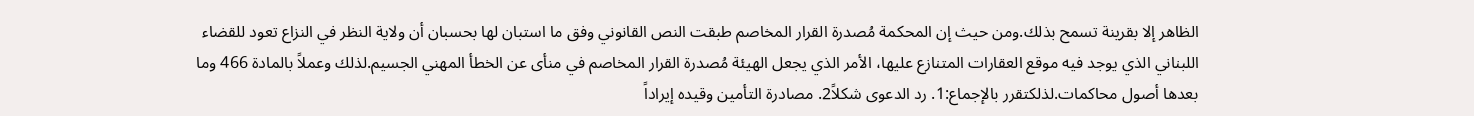الظاهر إلا بقرينة تسمح بذلك.ومن حيث إن المحكمة مُصدرة القرار المخاصم طبقت النص القانوني وفق ما استبان لها بحسبان أن ولاية النظر في النزاع تعود للقضاء اللبناني الذي يوجد فيه موقع العقارات المتنازع عليها، الأمر الذي يجعل الهيئة مُصدرة القرار المخاصم في منأى عن الخطأ المهني الجسيم.لذلك وعملاً بالمادة 466 وما بعدها أصول محاكمات.لذلكتقرر بالإجماع:1. رد الدعوى شكلاً2. مصادرة التأمين وقيده إيراداً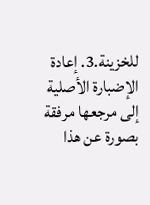للخزينة.3. إعادة الإضبارة الأصلية إلى مرجعها مرفقة بصورة عن هذا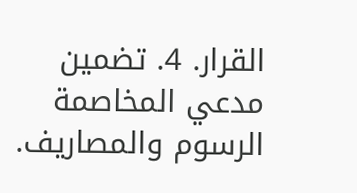القرار. 4. تضمين مدعي المخاصمة الرسوم والمصاريف.